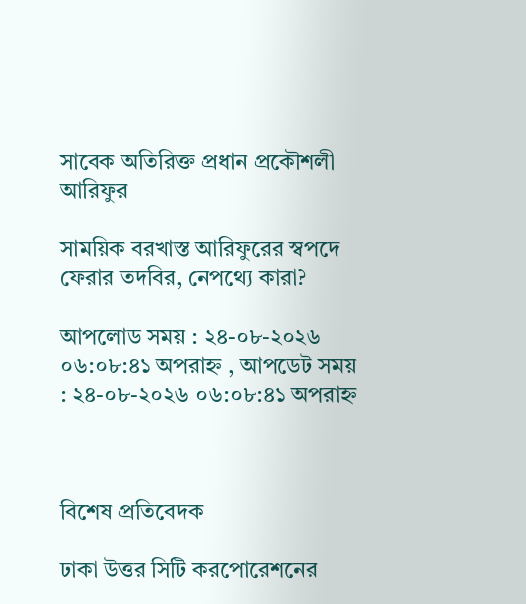সাবেক অতিরিক্ত প্রধান প্রকৌশলী আরিফুর

সাময়িক বরখাস্ত আরিফুরের স্বপদে ফেরার তদবির, নেপথ্যে কারা?

আপলোড সময় : ২৪-০৮-২০২৬ ০৬:০৮:৪১ অপরাহ্ন , আপডেট সময় : ২৪-০৮-২০২৬ ০৬:০৮:৪১ অপরাহ্ন



বিশেষ প্রতিবেদক

ঢাকা উত্তর সিটি করপোরেশনের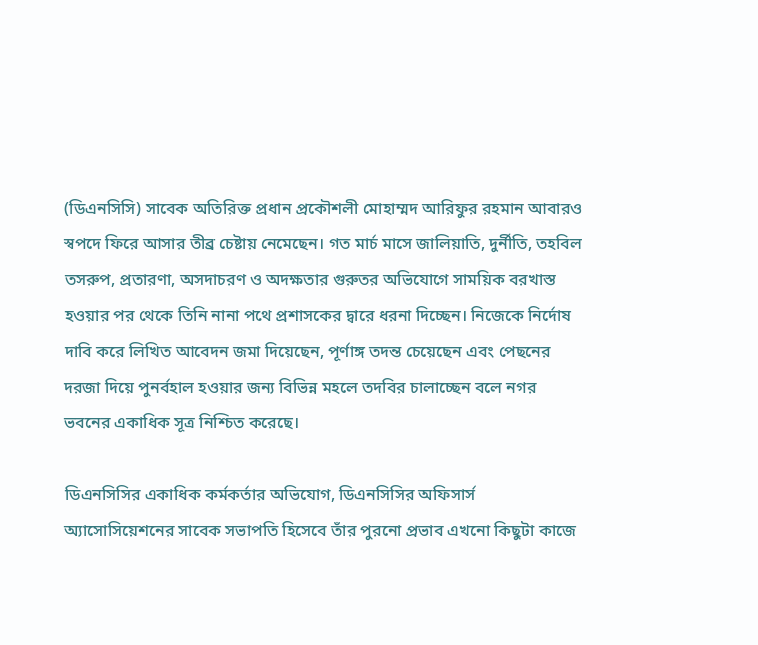(ডিএনসিসি) সাবেক অতিরিক্ত প্রধান প্রকৌশলী মোহাম্মদ আরিফুর রহমান আবারও স্বপদে ফিরে আসার তীব্র চেষ্টায় নেমেছেন। গত মার্চ মাসে জালিয়াতি, দুর্নীতি, তহবিল তসরুপ, প্রতারণা, অসদাচরণ ও অদক্ষতার গুরুতর অভিযোগে সাময়িক বরখাস্ত হওয়ার পর থেকে তিনি নানা পথে প্রশাসকের দ্বারে ধরনা দিচ্ছেন। নিজেকে নির্দোষ দাবি করে লিখিত আবেদন জমা দিয়েছেন, পূর্ণাঙ্গ তদন্ত চেয়েছেন এবং পেছনের দরজা দিয়ে পুনর্বহাল হওয়ার জন্য বিভিন্ন মহলে তদবির চালাচ্ছেন বলে নগর ভবনের একাধিক সূত্র নিশ্চিত করেছে।

ডিএনসিসির একাধিক কর্মকর্তার অভিযোগ, ডিএনসিসির অফিসার্স অ্যাসোসিয়েশনের সাবেক সভাপতি হিসেবে তাঁর পুরনো প্রভাব এখনো কিছুটা কাজে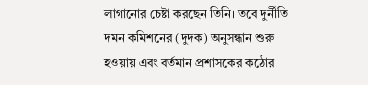লাগানোর চেষ্টা করছেন তিনি। তবে দুর্নীতি দমন কমিশনের (দুদক) অনুসন্ধান শুরু হওয়ায় এবং বর্তমান প্রশাসকের কঠোর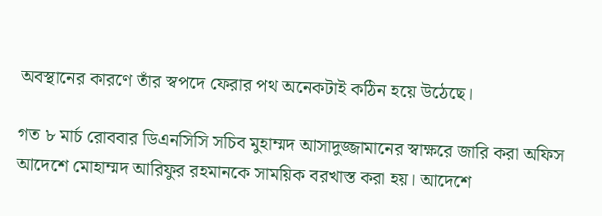অবস্থানের কারণে তাঁর স্বপদে ফেরার পথ অনেকটাই কঠিন হয়ে উঠেছে।

গত ৮ মার্চ রোববার ডিএনসিসি সচিব মুহাম্মদ আসাদুজ্জামানের স্বাক্ষরে জারি করা অফিস আদেশে মোহাম্মদ আরিফুর রহমানকে সাময়িক বরখাস্ত করা হয়। আদেশে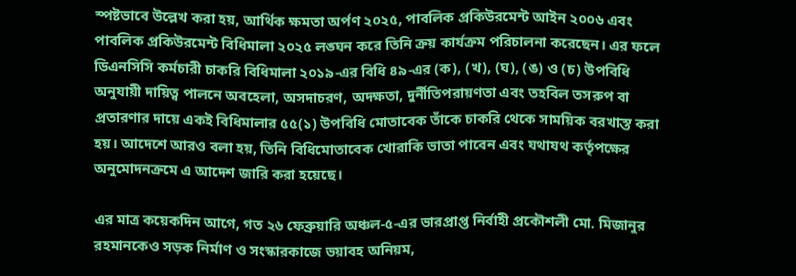স্পষ্টভাবে উল্লেখ করা হয়, আর্থিক ক্ষমতা অর্পণ ২০২৫, পাবলিক প্রকিউরমেন্ট আইন ২০০৬ এবং পাবলিক প্রকিউরমেন্ট বিধিমালা ২০২৫ লঙ্ঘন করে তিনি ক্রয় কার্যক্রম পরিচালনা করেছেন। এর ফলে ডিএনসিসি কর্মচারী চাকরি বিধিমালা ২০১৯-এর বিধি ৪৯-এর (ক), (খ), (ঘ), (ঙ) ও (চ) উপবিধি অনুযায়ী দায়িত্ব পালনে অবহেলা, অসদাচরণ, অদক্ষতা, দুর্নীতিপরায়ণতা এবং তহবিল তসরুপ বা প্রতারণার দায়ে একই বিধিমালার ৫৫(১) উপবিধি মোতাবেক তাঁকে চাকরি থেকে সাময়িক বরখাস্ত করা হয়। আদেশে আরও বলা হয়, তিনি বিধিমোতাবেক খোরাকি ভাতা পাবেন এবং যথাযথ কর্তৃপক্ষের অনুমোদনক্রমে এ আদেশ জারি করা হয়েছে।

এর মাত্র কয়েকদিন আগে, গত ২৬ ফেব্রুয়ারি অঞ্চল-৫-এর ভারপ্রাপ্ত নির্বাহী প্রকৌশলী মো. মিজানুর রহমানকেও সড়ক নির্মাণ ও সংস্কারকাজে ভয়াবহ অনিয়ম,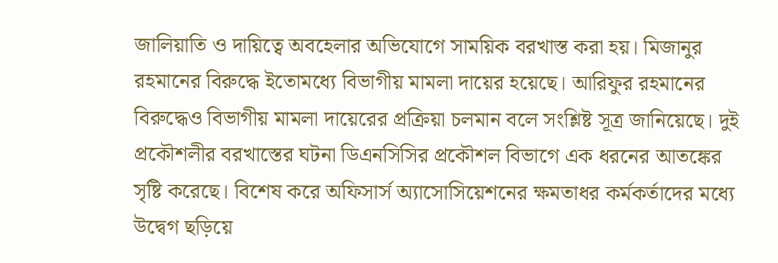জালিয়াতি ও দায়িত্বে অবহেলার অভিযোগে সাময়িক বরখাস্ত করা হয়। মিজানুর রহমানের বিরুদ্ধে ইতোমধ্যে বিভাগীয় মামলা দায়ের হয়েছে। আরিফুর রহমানের বিরুদ্ধেও বিভাগীয় মামলা দায়েরের প্রক্রিয়া চলমান বলে সংশ্লিষ্ট সূত্র জানিয়েছে। দুই প্রকৌশলীর বরখাস্তের ঘটনা ডিএনসিসির প্রকৌশল বিভাগে এক ধরনের আতঙ্কের সৃষ্টি করেছে। বিশেষ করে অফিসার্স অ্যাসোসিয়েশনের ক্ষমতাধর কর্মকর্তাদের মধ্যে উদ্বেগ ছড়িয়ে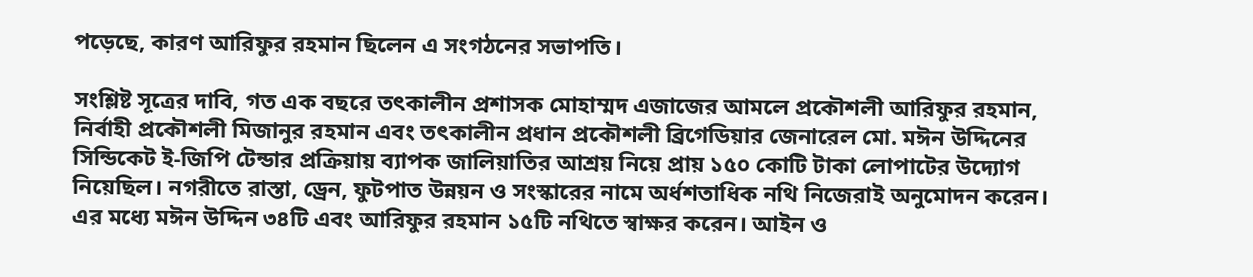পড়েছে, কারণ আরিফুর রহমান ছিলেন এ সংগঠনের সভাপতি।

সংশ্লিষ্ট সূত্রের দাবি, গত এক বছরে তৎকালীন প্রশাসক মোহাম্মদ এজাজের আমলে প্রকৌশলী আরিফুর রহমান, নির্বাহী প্রকৌশলী মিজানুর রহমান এবং তৎকালীন প্রধান প্রকৌশলী ব্রিগেডিয়ার জেনারেল মো. মঈন উদ্দিনের সিন্ডিকেট ই-জিপি টেন্ডার প্রক্রিয়ায় ব্যাপক জালিয়াতির আশ্রয় নিয়ে প্রায় ১৫০ কোটি টাকা লোপাটের উদ্যোগ নিয়েছিল। নগরীতে রাস্তা, ড্রেন, ফুটপাত উন্নয়ন ও সংস্কারের নামে অর্ধশতাধিক নথি নিজেরাই অনুমোদন করেন। এর মধ্যে মঈন উদ্দিন ৩৪টি এবং আরিফুর রহমান ১৫টি নথিতে স্বাক্ষর করেন। আইন ও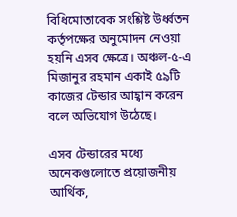বিধিমোতাবেক সংশ্লিষ্ট উর্ধ্বতন কর্তৃপক্ষের অনুমোদন নেওয়া হয়নি এসব ক্ষেত্রে। অঞ্চল-৫-এ মিজানুর রহমান একাই ৫৯টি কাজের টেন্ডার আহ্বান করেন বলে অভিযোগ উঠেছে।

এসব টেন্ডারের মধ্যে অনেকগুলোতে প্রয়োজনীয় আর্থিক,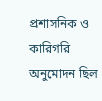প্রশাসনিক ও কারিগরি অনুমোদন ছিল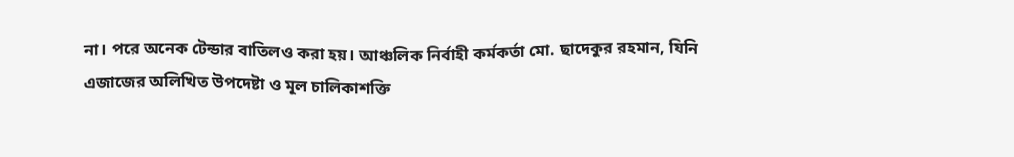না। পরে অনেক টেন্ডার বাতিলও করা হয়। আঞ্চলিক নির্বাহী কর্মকর্তা মো. ছাদেকুর রহমান, যিনি এজাজের অলিখিত উপদেষ্টা ও মূল চালিকাশক্তি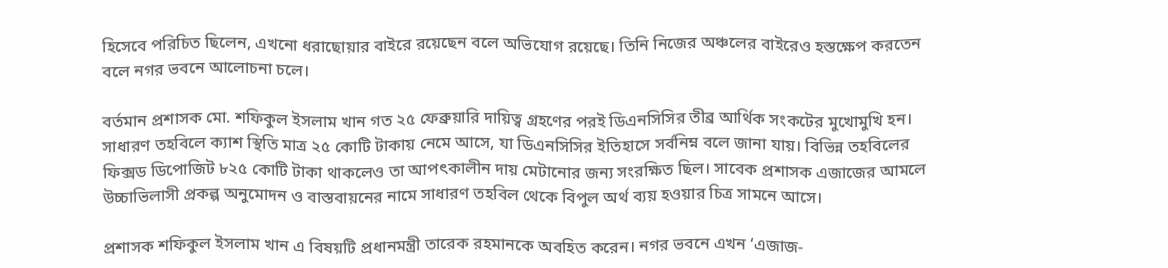হিসেবে পরিচিত ছিলেন, এখনো ধরাছোয়ার বাইরে রয়েছেন বলে অভিযোগ রয়েছে। তিনি নিজের অঞ্চলের বাইরেও হস্তক্ষেপ করতেন বলে নগর ভবনে আলোচনা চলে।

বর্তমান প্রশাসক মো. শফিকুল ইসলাম খান গত ২৫ ফেব্রুয়ারি দায়িত্ব গ্রহণের পরই ডিএনসিসির তীব্র আর্থিক সংকটের মুখোমুখি হন। সাধারণ তহবিলে ক্যাশ স্থিতি মাত্র ২৫ কোটি টাকায় নেমে আসে, যা ডিএনসিসির ইতিহাসে সর্বনিম্ন বলে জানা যায়। বিভিন্ন তহবিলের ফিক্সড ডিপোজিট ৮২৫ কোটি টাকা থাকলেও তা আপৎকালীন দায় মেটানোর জন্য সংরক্ষিত ছিল। সাবেক প্রশাসক এজাজের আমলে উচ্চাভিলাসী প্রকল্প অনুমোদন ও বাস্তবায়নের নামে সাধারণ তহবিল থেকে বিপুল অর্থ ব্যয় হওয়ার চিত্র সামনে আসে।

প্রশাসক শফিকুল ইসলাম খান এ বিষয়টি প্রধানমন্ত্রী তারেক রহমানকে অবহিত করেন। নগর ভবনে এখন ‘এজাজ-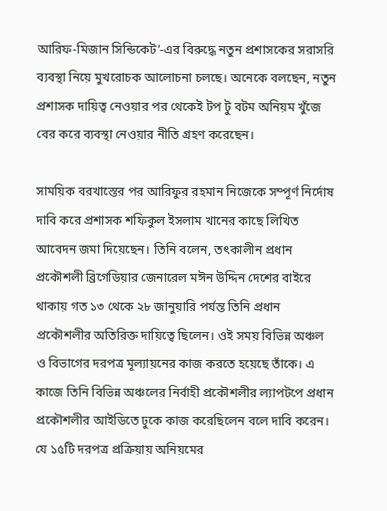আরিফ-মিজান সিন্ডিকেট’-এর বিরুদ্ধে নতুন প্রশাসকের সরাসরি ব্যবস্থা নিয়ে মুখরোচক আলোচনা চলছে। অনেকে বলছেন, নতুন প্রশাসক দায়িত্ব নেওয়ার পর থেকেই টপ টু বটম অনিয়ম খুঁজে বের করে ব্যবস্থা নেওয়ার নীতি গ্রহণ করেছেন।

সাময়িক বরখাস্তের পর আরিফুর রহমান নিজেকে সম্পূর্ণ নির্দোষ দাবি করে প্রশাসক শফিকুল ইসলাম খানের কাছে লিখিত আবেদন জমা দিয়েছেন। তিনি বলেন, তৎকালীন প্রধান প্রকৌশলী ব্রিগেডিয়ার জেনারেল মঈন উদ্দিন দেশের বাইরে থাকায় গত ১৩ থেকে ২৮ জানুয়ারি পর্যন্ত তিনি প্রধান প্রকৌশলীর অতিরিক্ত দায়িত্বে ছিলেন। ওই সময় বিভিন্ন অঞ্চল ও বিভাগের দরপত্র মূল্যায়নের কাজ করতে হয়েছে তাঁকে। এ কাজে তিনি বিভিন্ন অঞ্চলের নির্বাহী প্রকৌশলীর ল্যাপটপে প্রধান প্রকৌশলীর আইডিতে ঢুকে কাজ করেছিলেন বলে দাবি করেন। যে ১৫টি দরপত্র প্রক্রিয়ায় অনিয়মের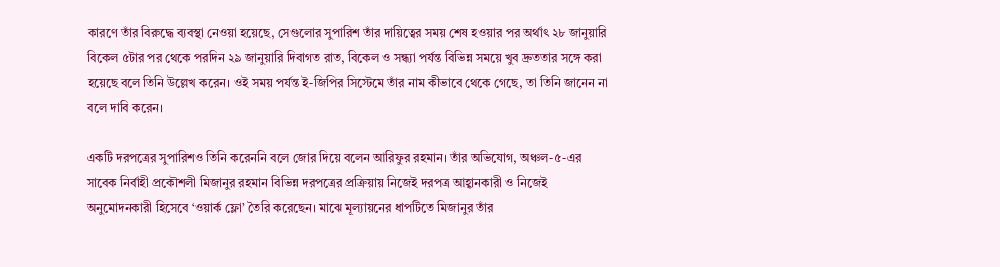কারণে তাঁর বিরুদ্ধে ব্যবস্থা নেওয়া হয়েছে, সেগুলোর সুপারিশ তাঁর দায়িত্বের সময় শেষ হওয়ার পর অর্থাৎ ২৮ জানুয়ারি বিকেল ৫টার পর থেকে পরদিন ২৯ জানুয়ারি দিবাগত রাত, বিকেল ও সন্ধ্যা পর্যন্ত বিভিন্ন সময়ে খুব দ্রুততার সঙ্গে করা হয়েছে বলে তিনি উল্লেখ করেন। ওই সময় পর্যন্ত ই-জিপির সিস্টেমে তাঁর নাম কীভাবে থেকে গেছে, তা তিনি জানেন না বলে দাবি করেন।

একটি দরপত্রের সুপারিশও তিনি করেননি বলে জোর দিয়ে বলেন আরিফুর রহমান। তাঁর অভিযোগ, অঞ্চল-৫-এর সাবেক নির্বাহী প্রকৌশলী মিজানুর রহমান বিভিন্ন দরপত্রের প্রক্রিয়ায় নিজেই দরপত্র আহ্বানকারী ও নিজেই অনুমোদনকারী হিসেবে ‘ওয়ার্ক ফ্লো’ তৈরি করেছেন। মাঝে মূল্যায়নের ধাপটিতে মিজানুর তাঁর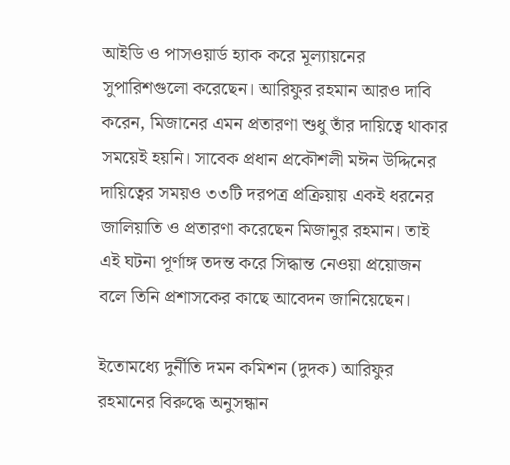আইডি ও পাসওয়ার্ড হ্যাক করে মূল্যায়নের সুপারিশগুলো করেছেন। আরিফুর রহমান আরও দাবি করেন, মিজানের এমন প্রতারণা শুধু তাঁর দায়িত্বে থাকার সময়েই হয়নি। সাবেক প্রধান প্রকৌশলী মঈন উদ্দিনের দায়িত্বের সময়ও ৩৩টি দরপত্র প্রক্রিয়ায় একই ধরনের জালিয়াতি ও প্রতারণা করেছেন মিজানুর রহমান। তাই এই ঘটনা পূর্ণাঙ্গ তদন্ত করে সিদ্ধান্ত নেওয়া প্রয়োজন বলে তিনি প্রশাসকের কাছে আবেদন জানিয়েছেন।

ইতোমধ্যে দুর্নীতি দমন কমিশন (দুদক) আরিফুর রহমানের বিরুদ্ধে অনুসন্ধান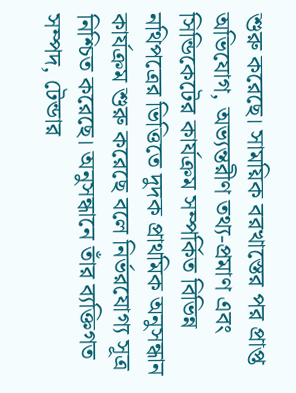শুরু করেছে। সাময়িক বরখাস্তের পর প্রাপ্ত অভিযোগ, অভ্যন্তরীণ তথ্য-প্রমাণ এবং সিন্ডিকেটের কার্যক্রম সম্পর্কিত বিভিন্ন নথিপত্রের ভিত্তিতে দুদক প্রাথমিক অনুসন্ধান কার্যক্রম শুরু করেছে বলে নির্ভরযোগ্য সূত্র নিশ্চিত করেছে। অনুসন্ধানে তাঁর ব্যক্তিগত সম্পদ, টেন্ডার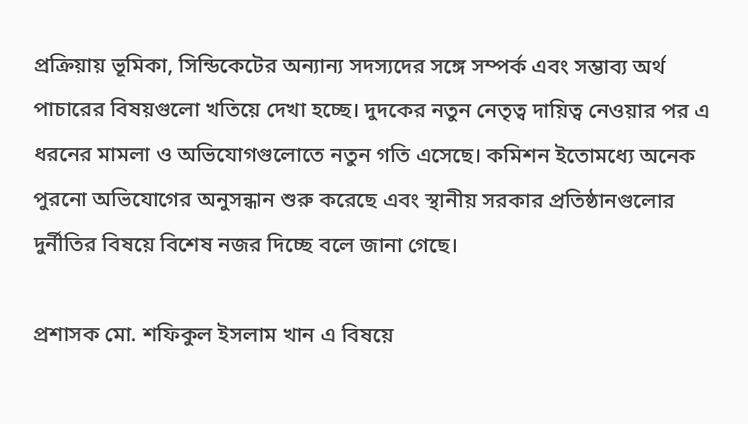প্রক্রিয়ায় ভূমিকা, সিন্ডিকেটের অন্যান্য সদস্যদের সঙ্গে সম্পর্ক এবং সম্ভাব্য অর্থ পাচারের বিষয়গুলো খতিয়ে দেখা হচ্ছে। দুদকের নতুন নেতৃত্ব দায়িত্ব নেওয়ার পর এ ধরনের মামলা ও অভিযোগগুলোতে নতুন গতি এসেছে। কমিশন ইতোমধ্যে অনেক পুরনো অভিযোগের অনুসন্ধান শুরু করেছে এবং স্থানীয় সরকার প্রতিষ্ঠানগুলোর দুর্নীতির বিষয়ে বিশেষ নজর দিচ্ছে বলে জানা গেছে।

প্রশাসক মো. শফিকুল ইসলাম খান এ বিষয়ে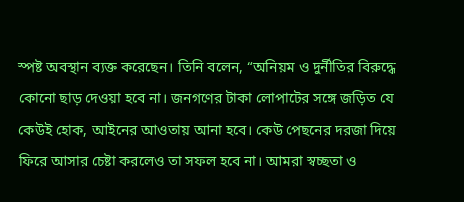স্পষ্ট অবস্থান ব্যক্ত করেছেন। তিনি বলেন, “অনিয়ম ও দুর্নীতির বিরুদ্ধে কোনো ছাড় দেওয়া হবে না। জনগণের টাকা লোপাটের সঙ্গে জড়িত যে কেউই হোক, আইনের আওতায় আনা হবে। কেউ পেছনের দরজা দিয়ে ফিরে আসার চেষ্টা করলেও তা সফল হবে না। আমরা স্বচ্ছতা ও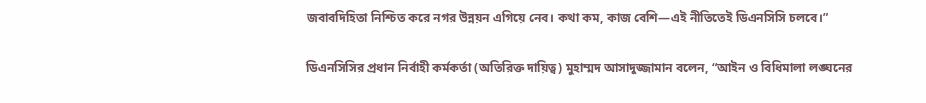জবাবদিহিতা নিশ্চিত করে নগর উন্নয়ন এগিয়ে নেব। কথা কম, কাজ বেশি—এই নীতিতেই ডিএনসিসি চলবে।”

ডিএনসিসির প্রধান নির্বাহী কর্মকর্তা (অতিরিক্ত দায়িত্ব) মুহাম্মদ আসাদুজ্জামান বলেন, “আইন ও বিধিমালা লঙ্ঘনের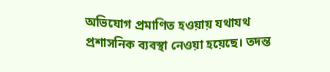অভিযোগ প্রমাণিত হওয়ায় যথাযথ প্রশাসনিক ব্যবস্থা নেওয়া হয়েছে। তদন্ত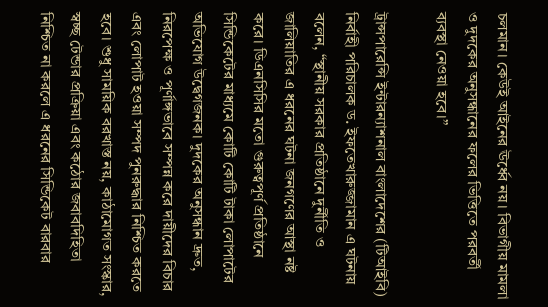চলমান। কেউই আইনের ঊর্ধ্বে নয়। বিভাগীয় মামলা ও দুদকের অনুসন্ধানের ফলের ভিত্তিতে পরবর্তী ব্যবস্থা নেওয়া হবে।”

ট্রান্সপারেন্সি ইন্টারন্যাশনাল বাংলাদেশের (টিআইবি) নির্বাহী পরিচালক ড. ইফতেখারুজ্জামান এ ঘটনায় বলেন, “স্থানীয় সরকার প্রতিষ্ঠানে দুর্নীতি ও জালিয়াতির এ ধরনের ঘটনা জনগণের আস্থা নষ্ট করে। ডিএনসিসির মতো গুরুত্বপূর্ণ প্রতিষ্ঠানে সিন্ডিকেটের মাধ্যমে কোটি কোটি টাকা লোপাটের অভিযোগ উদ্বেগজনক। দুদকের অনুসন্ধান দ্রুত, নিরপেক্ষ ও পূর্ণাঙ্গভাবে সম্পন্ন করে দায়ীদের বিচার এবং লোপাট হওয়া সম্পদ পুনরুদ্ধার নিশ্চিত করতে হবে। শুধু সাময়িক বরখাস্ত নয়, কাঠামোগত সংস্কার, স্বচ্ছ টেন্ডার প্রক্রিয়া এবং কঠোর জবাবদিহিতা নিশ্চিত না করলে এ ধরনের সিন্ডিকেট বারবার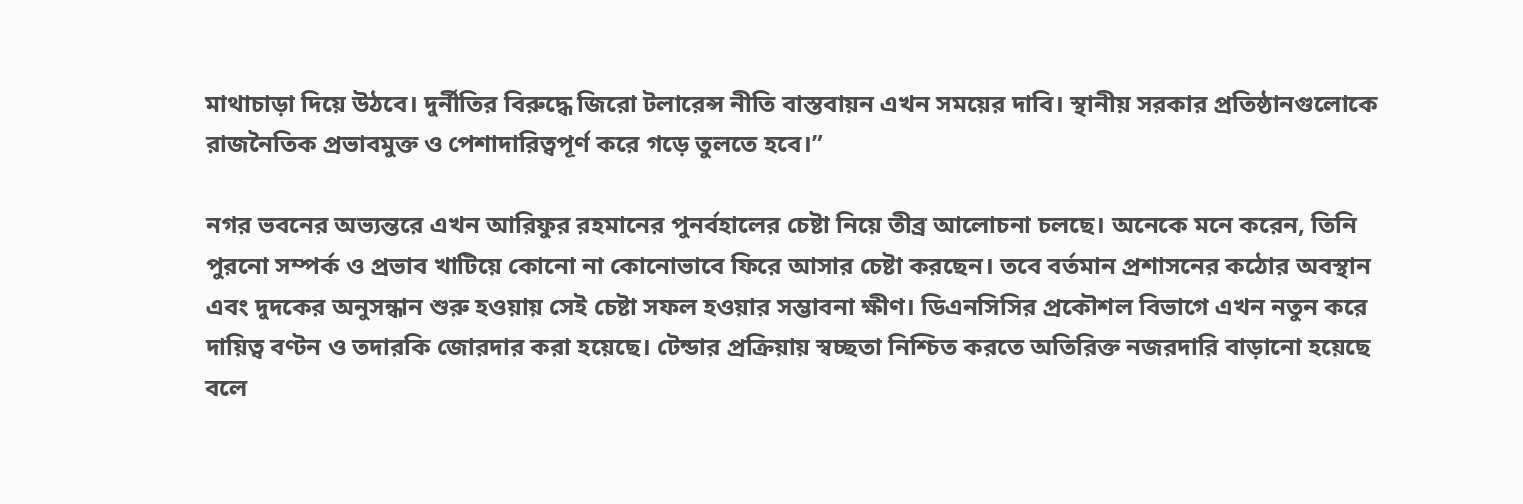মাথাচাড়া দিয়ে উঠবে। দুর্নীতির বিরুদ্ধে জিরো টলারেন্স নীতি বাস্তবায়ন এখন সময়ের দাবি। স্থানীয় সরকার প্রতিষ্ঠানগুলোকে রাজনৈতিক প্রভাবমুক্ত ও পেশাদারিত্বপূর্ণ করে গড়ে তুলতে হবে।”

নগর ভবনের অভ্যন্তরে এখন আরিফুর রহমানের পুনর্বহালের চেষ্টা নিয়ে তীব্র আলোচনা চলছে। অনেকে মনে করেন, তিনি পুরনো সম্পর্ক ও প্রভাব খাটিয়ে কোনো না কোনোভাবে ফিরে আসার চেষ্টা করছেন। তবে বর্তমান প্রশাসনের কঠোর অবস্থান এবং দুদকের অনুসন্ধান শুরু হওয়ায় সেই চেষ্টা সফল হওয়ার সম্ভাবনা ক্ষীণ। ডিএনসিসির প্রকৌশল বিভাগে এখন নতুন করে দায়িত্ব বণ্টন ও তদারকি জোরদার করা হয়েছে। টেন্ডার প্রক্রিয়ায় স্বচ্ছতা নিশ্চিত করতে অতিরিক্ত নজরদারি বাড়ানো হয়েছে বলে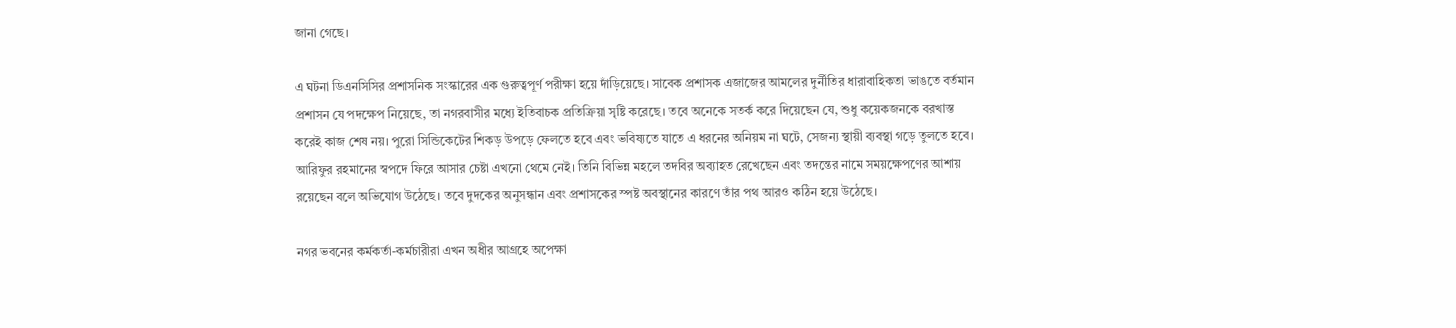জানা গেছে।

এ ঘটনা ডিএনসিসির প্রশাসনিক সংস্কারের এক গুরুত্বপূর্ণ পরীক্ষা হয়ে দাঁড়িয়েছে। সাবেক প্রশাসক এজাজের আমলের দুর্নীতির ধারাবাহিকতা ভাঙতে বর্তমান প্রশাসন যে পদক্ষেপ নিয়েছে, তা নগরবাসীর মধ্যে ইতিবাচক প্রতিক্রিয়া সৃষ্টি করেছে। তবে অনেকে সতর্ক করে দিয়েছেন যে, শুধু কয়েকজনকে বরখাস্ত করেই কাজ শেষ নয়। পুরো সিন্ডিকেটের শিকড় উপড়ে ফেলতে হবে এবং ভবিষ্যতে যাতে এ ধরনের অনিয়ম না ঘটে, সেজন্য স্থায়ী ব্যবস্থা গড়ে তুলতে হবে।
আরিফুর রহমানের স্বপদে ফিরে আসার চেষ্টা এখনো থেমে নেই। তিনি বিভিন্ন মহলে তদবির অব্যাহত রেখেছেন এবং তদন্তের নামে সময়ক্ষেপণের আশায় রয়েছেন বলে অভিযোগ উঠেছে। তবে দুদকের অনুসন্ধান এবং প্রশাসকের স্পষ্ট অবস্থানের কারণে তাঁর পথ আরও কঠিন হয়ে উঠেছে।

নগর ভবনের কর্মকর্তা-কর্মচারীরা এখন অধীর আগ্রহে অপেক্ষা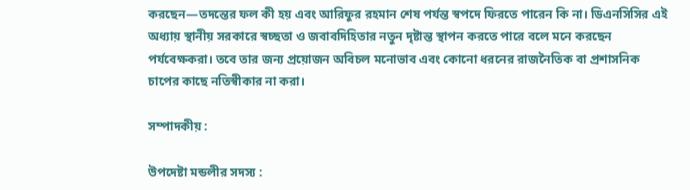করছেন—তদন্তের ফল কী হয় এবং আরিফুর রহমান শেষ পর্যন্ত স্বপদে ফিরতে পারেন কি না। ডিএনসিসির এই অধ্যায় স্থানীয় সরকারে স্বচ্ছতা ও জবাবদিহিতার নতুন দৃষ্টান্ত স্থাপন করতে পারে বলে মনে করছেন পর্যবেক্ষকরা। তবে তার জন্য প্রয়োজন অবিচল মনোভাব এবং কোনো ধরনের রাজনৈতিক বা প্রশাসনিক চাপের কাছে নতিস্বীকার না করা।

সম্পাদকীয় :

উপদেষ্টা মন্ডলীর সদস্য :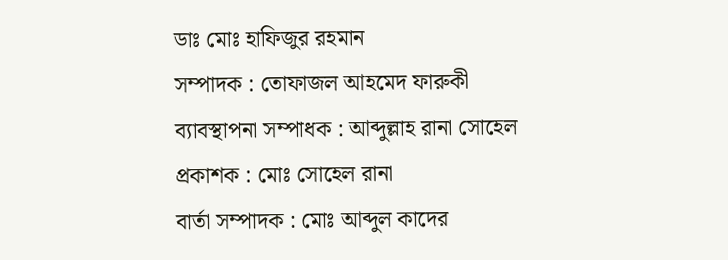ডাঃ মোঃ হাফিজুর রহমান
সম্পাদক : তোফাজল আহমেদ ফারুকী
ব্যাবস্থাপনা সম্পাধক : আব্দুল্লাহ রানা সোহেল
প্রকাশক : মোঃ সোহেল রানা
বার্তা সম্পাদক : মোঃ আব্দুল কাদের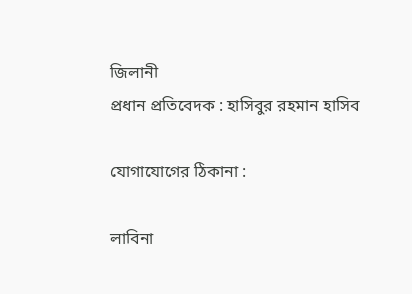জিলানী
প্রধান প্রতিবেদক : হাসিবুর রহমান হাসিব

যোগাযোগের ঠিকানা :

লাবিনা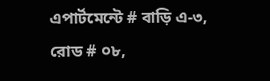এপার্টমেন্টে # বাড়ি এ-৩, রোড # ০৮,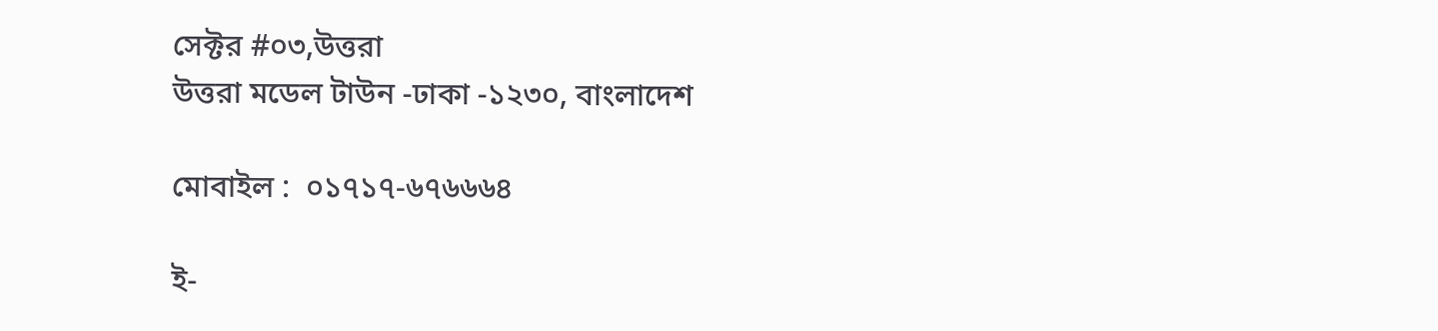সেক্টর #০৩,উত্তরা
উত্তরা মডেল টাউন -ঢাকা -১২৩০, বাংলাদেশ

মোবাইল :  ০১৭১৭-৬৭৬৬৬৪

ই-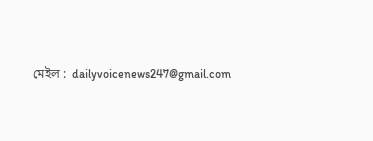মেইল :  dailyvoicenews247@gmail.com